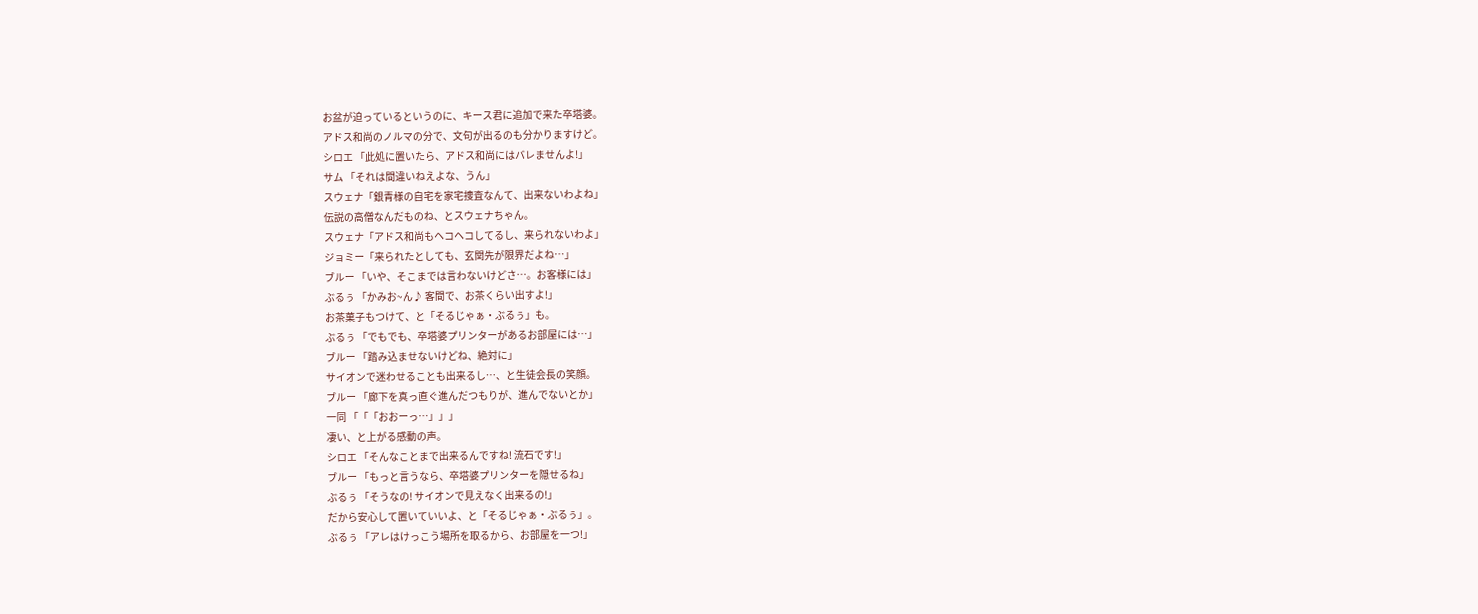お盆が迫っているというのに、キース君に追加で来た卒塔婆。
アドス和尚のノルマの分で、文句が出るのも分かりますけど。
シロエ 「此処に置いたら、アドス和尚にはバレませんよ!」
サム 「それは間違いねえよな、うん」
スウェナ「銀青様の自宅を家宅捜査なんて、出来ないわよね」
伝説の高僧なんだものね、とスウェナちゃん。
スウェナ「アドス和尚もヘコヘコしてるし、来られないわよ」
ジョミー「来られたとしても、玄関先が限界だよね…」
ブルー 「いや、そこまでは言わないけどさ…。お客様には」
ぶるぅ 「かみお~ん♪ 客間で、お茶くらい出すよ!」
お茶菓子もつけて、と「そるじゃぁ・ぶるぅ」も。
ぶるぅ 「でもでも、卒塔婆プリンターがあるお部屋には…」
ブルー 「踏み込ませないけどね、絶対に」
サイオンで迷わせることも出来るし…、と生徒会長の笑顔。
ブルー 「廊下を真っ直ぐ進んだつもりが、進んでないとか」
一同 「「「おおーっ…」」」
凄い、と上がる感動の声。
シロエ 「そんなことまで出来るんですね! 流石です!」
ブルー 「もっと言うなら、卒塔婆プリンターを隠せるね」
ぶるぅ 「そうなの! サイオンで見えなく出来るの!」
だから安心して置いていいよ、と「そるじゃぁ・ぶるぅ」。
ぶるぅ 「アレはけっこう場所を取るから、お部屋を一つ!」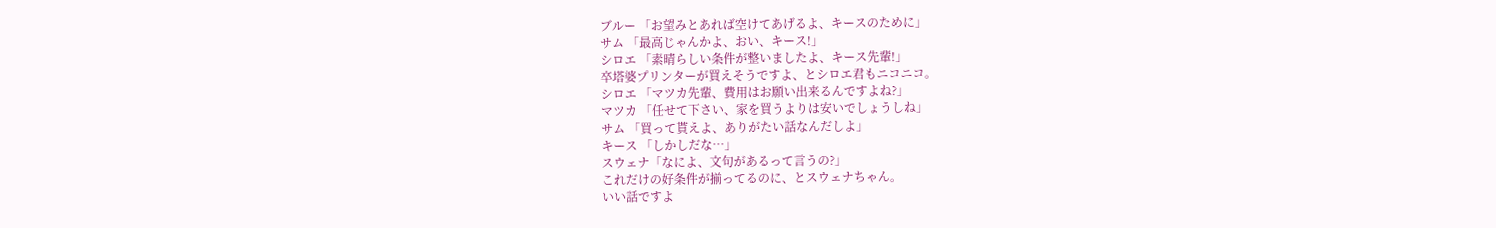ブルー 「お望みとあれば空けてあげるよ、キースのために」
サム 「最高じゃんかよ、おい、キース!」
シロエ 「素晴らしい条件が整いましたよ、キース先輩!」
卒塔婆プリンターが買えそうですよ、とシロエ君もニコニコ。
シロエ 「マツカ先輩、費用はお願い出来るんですよね?」
マツカ 「任せて下さい、家を買うよりは安いでしょうしね」
サム 「買って貰えよ、ありがたい話なんだしよ」
キース 「しかしだな…」
スウェナ「なによ、文句があるって言うの?」
これだけの好条件が揃ってるのに、とスウェナちゃん。
いい話ですよ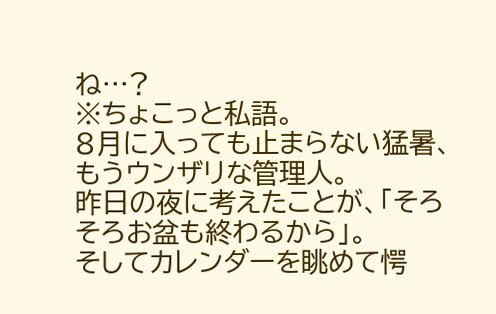ね…?
※ちょこっと私語。
8月に入っても止まらない猛暑、もうウンザリな管理人。
昨日の夜に考えたことが、「そろそろお盆も終わるから」。
そしてカレンダーを眺めて愕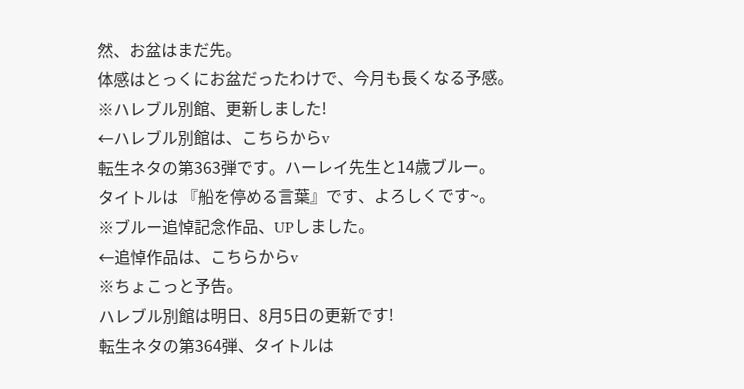然、お盆はまだ先。
体感はとっくにお盆だったわけで、今月も長くなる予感。
※ハレブル別館、更新しました!
←ハレブル別館は、こちらからv
転生ネタの第363弾です。ハーレイ先生と14歳ブルー。
タイトルは 『船を停める言葉』です、よろしくです~。
※ブルー追悼記念作品、UPしました。
←追悼作品は、こちらからv
※ちょこっと予告。
ハレブル別館は明日、8月5日の更新です!
転生ネタの第364弾、タイトルは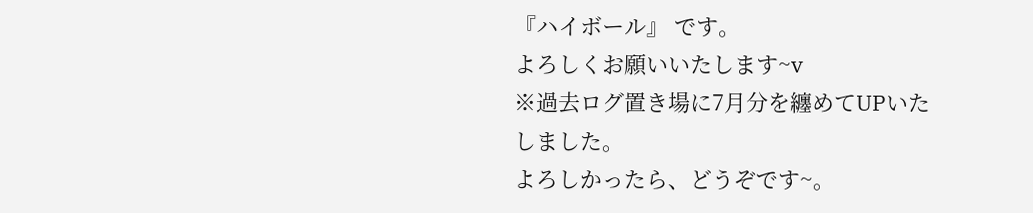『ハイボール』 です。
よろしくお願いいたします~v
※過去ログ置き場に7月分を纏めてUPいたしました。
よろしかったら、どうぞです~。